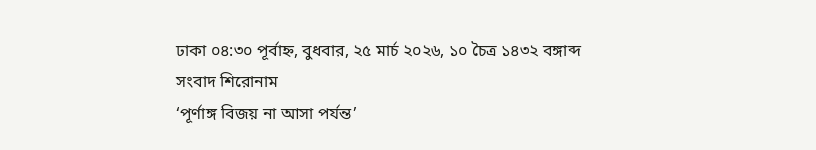ঢাকা ০৪:৩০ পূর্বাহ্ন, বুধবার, ২৫ মার্চ ২০২৬, ১০ চৈত্র ১৪৩২ বঙ্গাব্দ
সংবাদ শিরোনাম
‘পূর্ণাঙ্গ বিজয় না আসা পর্যন্ত’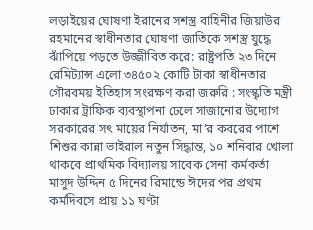লড়াইয়ের ঘোষণা ইরানের সশস্ত্র বাহিনীর জিয়াউর রহমানের স্বাধীনতার ঘোষণা জাতিকে সশস্ত্র যুদ্ধে ঝাঁপিয়ে পড়তে উজ্জীবিত করে: রাষ্ট্রপতি ২৩ দিনে রেমিট্যান্স এলো ৩৪৫০২ কোটি টাকা স্বাধীনতার গৌরবময় ইতিহাস সংরক্ষণ করা জরুরি : সংস্কৃতি মন্ত্রী ঢাকার ট্রাফিক ব্যবস্থাপনা ঢেলে সাজানোর উদ্যোগ সরকারের সৎ মায়ের নির্যাতন, মা’র কবরের পাশে শিশুর কান্না ভাইরাল নতুন সিদ্ধান্ত, ১০ শনিবার খোলা থাকবে প্রাথমিক বিদ্যালয় সাবেক সেনা কর্মকর্তা মাসুদ উদ্দিন ৫ দিনের রিমান্ডে ঈদের পর প্রথম কর্মদিবসে প্রায় ১১ ঘণ্টা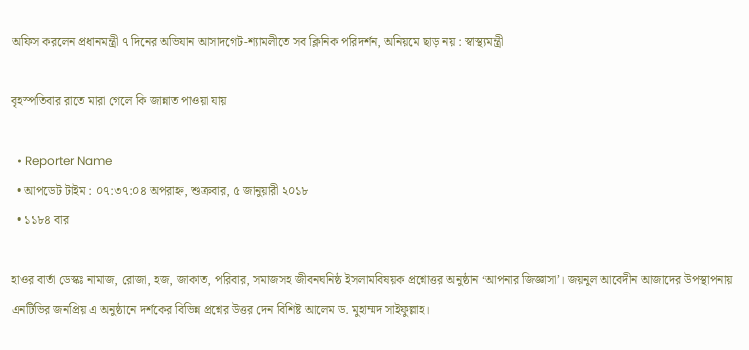অফিস করলেন প্রধানমন্ত্রী ৭ দিনের অভিযান আসাদগেট-শ্যামলীতে সব ক্লিনিক পরিদর্শন, অনিয়মে ছাড় নয় : স্বাস্থ্যমন্ত্রী

বৃহস্পতিবার রাতে মারা গেলে কি জান্নাত পাওয়া যায়

  • Reporter Name
  • আপডেট টাইম : ০৭:৩৭:০৪ অপরাহ্ন, শুক্রবার, ৫ জানুয়ারী ২০১৮
  • ১১৮৪ বার

হাওর বার্তা ডেস্কঃ নামাজ, রোজা, হজ, জাকাত, পরিবার, সমাজসহ জীবনঘনিষ্ঠ ইসলামবিষয়ক প্রশ্নোত্তর অনুষ্ঠান ‘আপনার জিজ্ঞাসা’। জয়নুল আবেদীন আজাদের উপস্থাপনায় এনটিভির জনপ্রিয় এ অনুষ্ঠানে দর্শকের বিভিন্ন প্রশ্নের উত্তর দেন বিশিষ্ট আলেম ড. মুহাম্মদ সাইফুল্লাহ।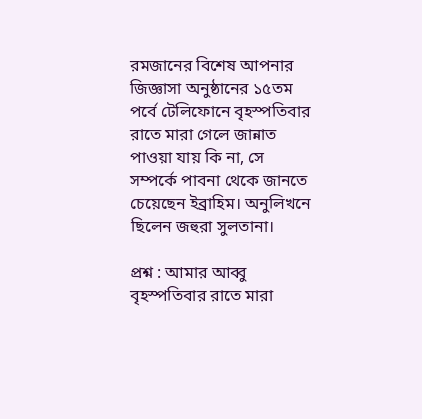রমজানের বিশেষ আপনার জিজ্ঞাসা অনুষ্ঠানের ১৫তম পর্বে টেলিফোনে বৃহস্পতিবার রাতে মারা গেলে জান্নাত পাওয়া যায় কি না, সে সম্পর্কে পাবনা থেকে জানতে চেয়েছেন ইব্রাহিম। অনুলিখনে ছিলেন জহুরা সুলতানা।

প্রশ্ন : আমার আব্বু বৃহস্পতিবার রাতে মারা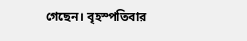গেছেন। বৃহস্পতিবার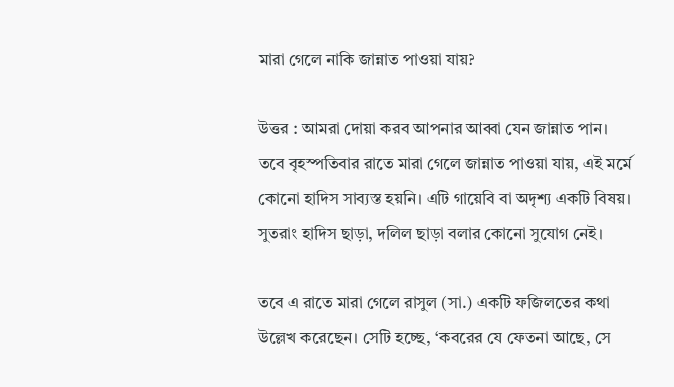মারা গেলে নাকি জান্নাত পাওয়া যায়?

উত্তর : আমরা দোয়া করব আপনার আব্বা যেন জান্নাত পান। তবে বৃহস্পতিবার রাতে মারা গেলে জান্নাত পাওয়া যায়, এই মর্মে কোনো হাদিস সাব্যস্ত হয়নি। এটি গায়েবি বা অদৃশ্য একটি বিষয়। সুতরাং হাদিস ছাড়া, দলিল ছাড়া বলার কোনো সুযোগ নেই।

তবে এ রাতে মারা গেলে রাসুল (সা.) একটি ফজিলতের কথা উল্লেখ করেছেন। সেটি হচ্ছে, ‘কবরের যে ফেতনা আছে, সে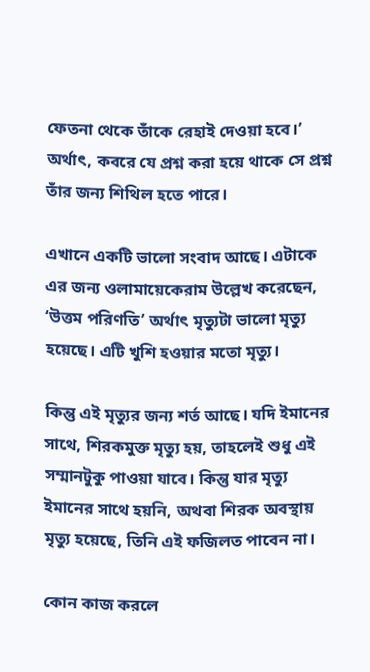ফেতনা থেকে তাঁকে রেহাই দেওয়া হবে।’ অর্থাৎ, কবরে যে প্রশ্ন করা হয়ে থাকে সে প্রশ্ন তাঁর জন্য শিথিল হতে পারে।

এখানে একটি ভালো সংবাদ আছে। এটাকে এর জন্য ওলামায়েকেরাম উল্লেখ করেছেন, ‘উত্তম পরিণতি’ অর্থাৎ মৃত্যুটা ভালো মৃত্যু হয়েছে। এটি খুশি হওয়ার মতো মৃত্যু।

কিন্তু এই মৃত্যুর জন্য শর্ত আছে। যদি ইমানের সাথে, শিরকমুক্ত মৃত্যু হয়, তাহলেই শুধু এই সম্মানটুকু পাওয়া যাবে। কিন্তু যার মৃত্যু ইমানের সাথে হয়নি, অথবা শিরক অবস্থায় মৃত্যু হয়েছে, তিনি এই ফজিলত পাবেন না।

কোন কাজ করলে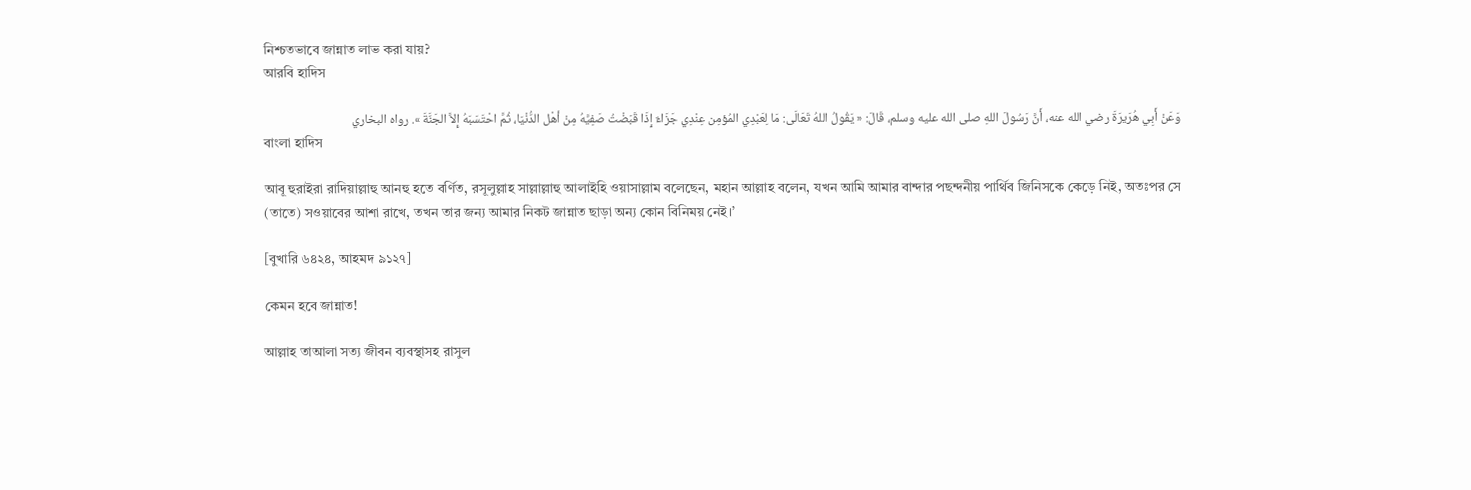নিশ্চতভাবে জান্নাত লাভ করা যায়?
আরবি হাদিস

وَعَنْ أَبِي هُرَيرَةَ رضي الله عنه، أَنَّ رَسُولَ اللهِ صلى الله عليه وسلم، قَالَ: « يَقُولُ اللهُ تَعَالَى: مَا لِعَبْدِي المُؤمِن عِنْدِي جَزَاءٌ إِذَا قَبَضْتُ صَفِيَّهُ مِنْ أهْل الدُّنْيَا، ثُمَّ احْتَسَبَهُ إِلاَّ الجَنَّةَ ». رواه البخاري
বাংলা হাদিস

আবূ হুরাইরা রাদিয়াল্লাহু আনহু হতে বর্ণিত, রসূলুল্লাহ সাল্লাল্লাহু আলাইহি ওয়াসাল্লাম বলেছেন, মহান আল্লাহ বলেন, যখন আমি আমার বান্দার পছন্দনীয় পার্থিব জিনিসকে কেড়ে নিই, অতঃপর সে (তাতে) সওয়াবের আশা রাখে, তখন তার জন্য আমার নিকট জান্নাত ছাড়া অন্য কোন বিনিময় নেই।’

[বুখারি ৬৪২৪, আহমদ ৯১২৭]

কেমন হবে জান্নাত!

আল্লাহ তাআলা সত্য জীবন ব্যবস্থাসহ রাসুল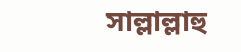সাল্লাল্লাহু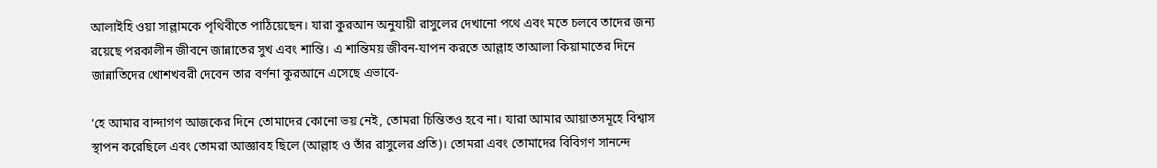আলাইহি ওয়া সাল্লামকে পৃথিবীতে পাঠিয়েছেন। যারা কুরআন অনুযায়ী রাসুলের দেখানো পথে এবং মতে চলবে তাদের জন্য রয়েছে পরকালীন জীবনে জান্নাতের সুখ এবং শান্তি। এ শান্তিময় জীবন-যাপন করতে আল্লাহ তাআলা কিয়ামাতের দিনে জান্নাতিদের খোশখবরী দেবেন তার বর্ণনা কুরআনে এসেছে এভাবে-

‘হে আমার বান্দাগণ আজকের দিনে তোমাদের কোনো ভয় নেই, তোমরা চিন্তিতও হবে না। যারা আমার আয়াতসমূহে বিশ্বাস স্থাপন করেছিলে এবং তোমরা আজ্ঞাবহ ছিলে (আল্লাহ ও তাঁর রাসুলের প্রতি)। তোমরা এবং তোমাদের বিবিগণ সানন্দে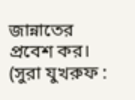জান্নাতের প্রবেশ কর। (সুরা যুখরুফ :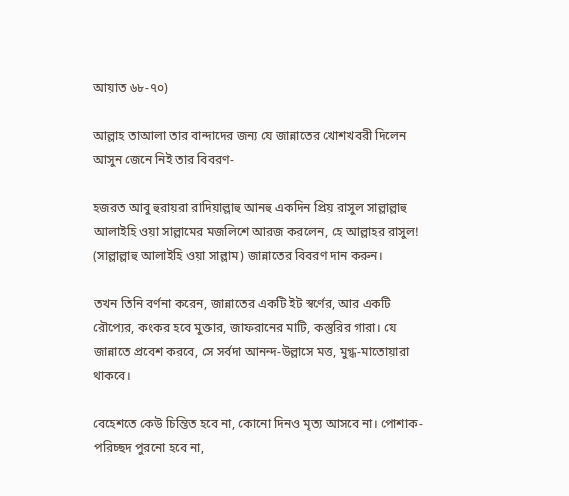আয়াত ৬৮-৭০)

আল্লাহ তাআলা তার বান্দাদের জন্য যে জান্নাতের খোশখবরী দিলেন আসুন জেনে নিই তার বিবরণ-

হজরত আবু হুরায়রা রাদিয়াল্লাহু আনহু একদিন প্রিয় রাসুল সাল্লাল্লাহু আলাইহি ওয়া সাল্লামের মজলিশে আরজ করলেন, হে আল্লাহর রাসুল! (সাল্লাল্লাহু আলাইহি ওয়া সাল্লাম) জান্নাতের বিবরণ দান করুন।

তখন তিনি বর্ণনা করেন, জান্নাতের একটি ইট স্বর্ণের, আর একটি রৌপ্যের, কংকর হবে মুক্তার, জাফরানের মাটি, কস্তুরির গারা। যে জান্নাতে প্রবেশ করবে, সে সর্বদা আনন্দ-উল্লাসে মত্ত, মুগ্ধ-মাতোয়ারা থাকবে।

বেহেশতে কেউ চিন্তিত হবে না, কোনো দিনও মৃত্য আসবে না। পোশাক-পরিচ্ছদ পুরনো হবে না,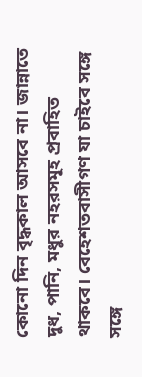কোনো দিন বৃদ্ধকাল আসবে না। জান্নাতে দুধ, পানি, মধুর নহরসমূহ প্রবাহিত থাকবে। বেহেশতবাসীগণ যা চাইবে সঙ্গে সঙ্গে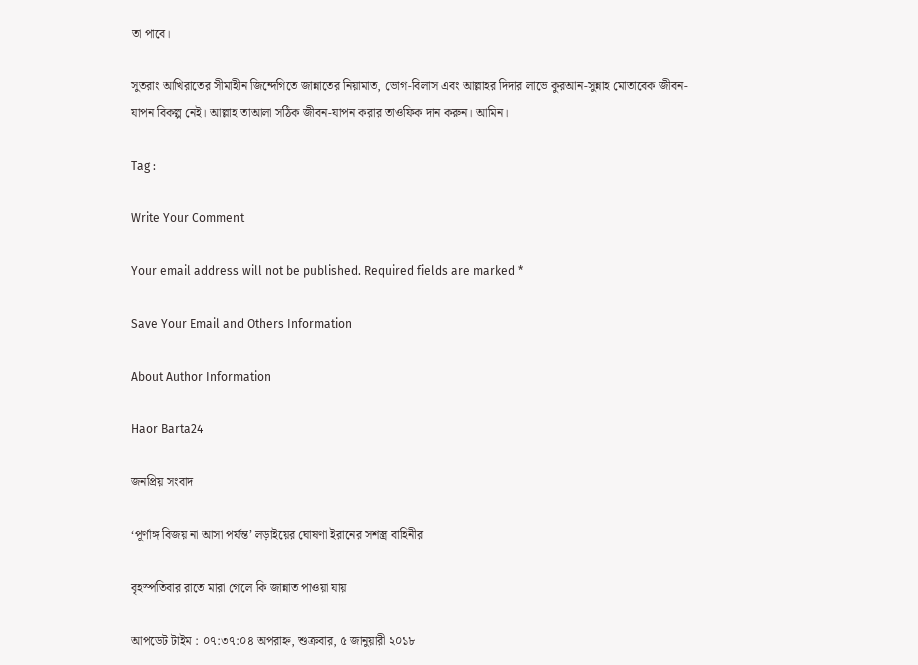তা পাবে।

সুতরাং আখিরাতের সীমাহীন জিন্দেগিতে জান্নাতের নিয়ামাত, ভোগ-বিলাস এবং আল্লাহর দিদার লাভে কুরআন-সুন্নাহ মোতাবেক জীবন-যাপন বিকল্প নেই। আল্লাহ তাআলা সঠিক জীবন-যাপন করার তাওফিক দান করুন। আমিন।

Tag :

Write Your Comment

Your email address will not be published. Required fields are marked *

Save Your Email and Others Information

About Author Information

Haor Barta24

জনপ্রিয় সংবাদ

‘পূর্ণাঙ্গ বিজয় না আসা পর্যন্ত’ লড়াইয়ের ঘোষণা ইরানের সশস্ত্র বাহিনীর

বৃহস্পতিবার রাতে মারা গেলে কি জান্নাত পাওয়া যায়

আপডেট টাইম : ০৭:৩৭:০৪ অপরাহ্ন, শুক্রবার, ৫ জানুয়ারী ২০১৮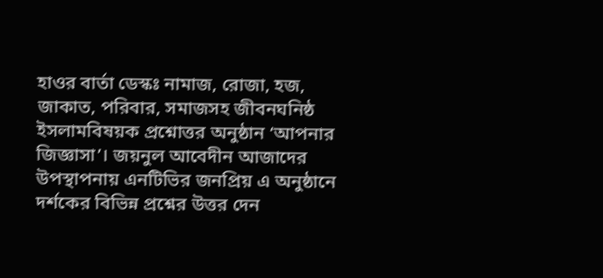হাওর বার্তা ডেস্কঃ নামাজ, রোজা, হজ, জাকাত, পরিবার, সমাজসহ জীবনঘনিষ্ঠ ইসলামবিষয়ক প্রশ্নোত্তর অনুষ্ঠান ‘আপনার জিজ্ঞাসা’। জয়নুল আবেদীন আজাদের উপস্থাপনায় এনটিভির জনপ্রিয় এ অনুষ্ঠানে দর্শকের বিভিন্ন প্রশ্নের উত্তর দেন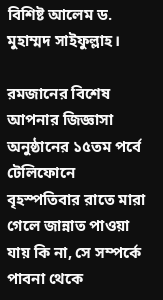বিশিষ্ট আলেম ড. মুহাম্মদ সাইফুল্লাহ।

রমজানের বিশেষ আপনার জিজ্ঞাসা অনুষ্ঠানের ১৫তম পর্বে টেলিফোনে বৃহস্পতিবার রাতে মারা গেলে জান্নাত পাওয়া যায় কি না, সে সম্পর্কে পাবনা থেকে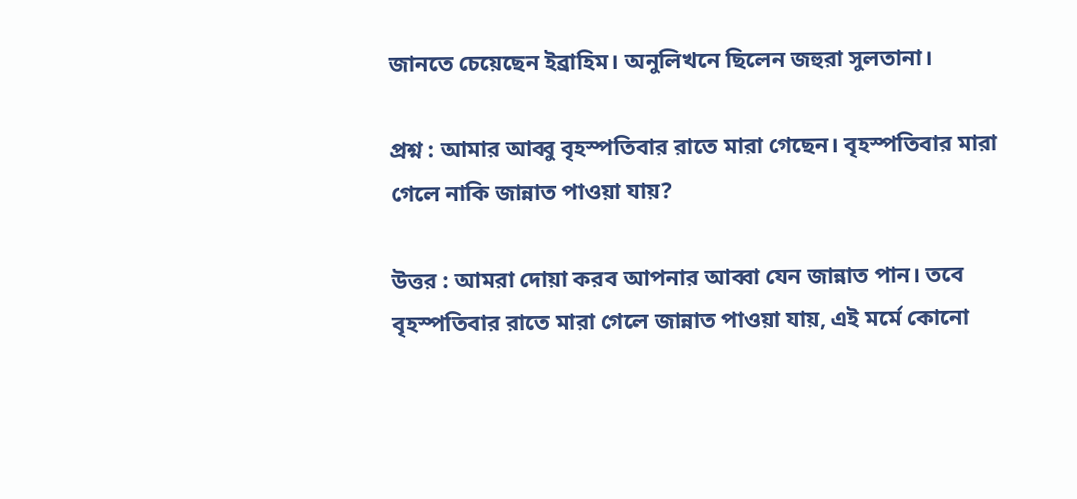জানতে চেয়েছেন ইব্রাহিম। অনুলিখনে ছিলেন জহুরা সুলতানা।

প্রশ্ন : আমার আব্বু বৃহস্পতিবার রাতে মারা গেছেন। বৃহস্পতিবার মারা গেলে নাকি জান্নাত পাওয়া যায়?

উত্তর : আমরা দোয়া করব আপনার আব্বা যেন জান্নাত পান। তবে বৃহস্পতিবার রাতে মারা গেলে জান্নাত পাওয়া যায়, এই মর্মে কোনো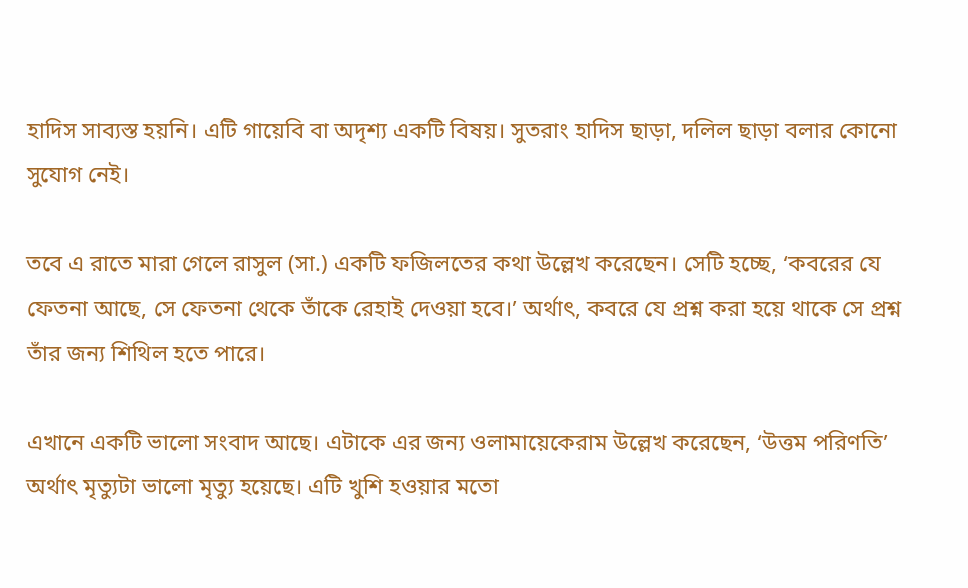হাদিস সাব্যস্ত হয়নি। এটি গায়েবি বা অদৃশ্য একটি বিষয়। সুতরাং হাদিস ছাড়া, দলিল ছাড়া বলার কোনো সুযোগ নেই।

তবে এ রাতে মারা গেলে রাসুল (সা.) একটি ফজিলতের কথা উল্লেখ করেছেন। সেটি হচ্ছে, ‘কবরের যে ফেতনা আছে, সে ফেতনা থেকে তাঁকে রেহাই দেওয়া হবে।’ অর্থাৎ, কবরে যে প্রশ্ন করা হয়ে থাকে সে প্রশ্ন তাঁর জন্য শিথিল হতে পারে।

এখানে একটি ভালো সংবাদ আছে। এটাকে এর জন্য ওলামায়েকেরাম উল্লেখ করেছেন, ‘উত্তম পরিণতি’ অর্থাৎ মৃত্যুটা ভালো মৃত্যু হয়েছে। এটি খুশি হওয়ার মতো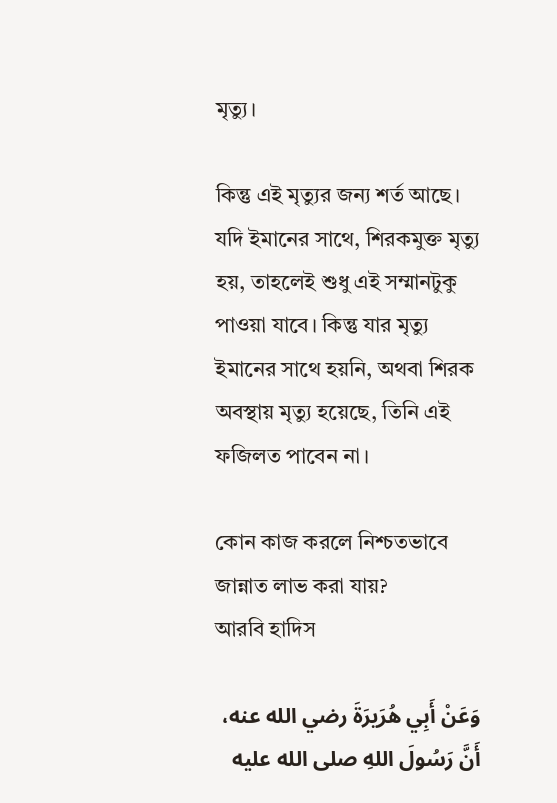মৃত্যু।

কিন্তু এই মৃত্যুর জন্য শর্ত আছে। যদি ইমানের সাথে, শিরকমুক্ত মৃত্যু হয়, তাহলেই শুধু এই সম্মানটুকু পাওয়া যাবে। কিন্তু যার মৃত্যু ইমানের সাথে হয়নি, অথবা শিরক অবস্থায় মৃত্যু হয়েছে, তিনি এই ফজিলত পাবেন না।

কোন কাজ করলে নিশ্চতভাবে জান্নাত লাভ করা যায়?
আরবি হাদিস

وَعَنْ أَبِي هُرَيرَةَ رضي الله عنه، أَنَّ رَسُولَ اللهِ صلى الله عليه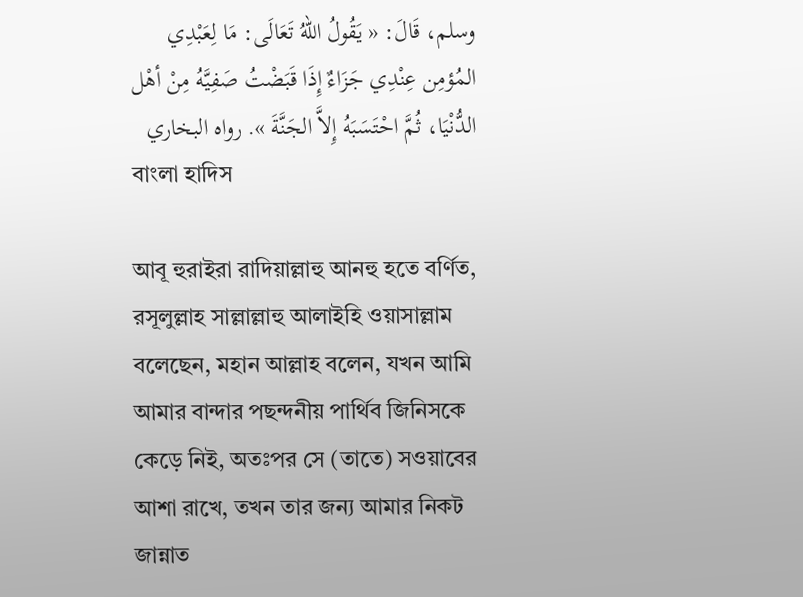وسلم، قَالَ: « يَقُولُ اللهُ تَعَالَى: مَا لِعَبْدِي المُؤمِن عِنْدِي جَزَاءٌ إِذَا قَبَضْتُ صَفِيَّهُ مِنْ أهْل الدُّنْيَا، ثُمَّ احْتَسَبَهُ إِلاَّ الجَنَّةَ ». رواه البخاري
বাংলা হাদিস

আবূ হুরাইরা রাদিয়াল্লাহু আনহু হতে বর্ণিত, রসূলুল্লাহ সাল্লাল্লাহু আলাইহি ওয়াসাল্লাম বলেছেন, মহান আল্লাহ বলেন, যখন আমি আমার বান্দার পছন্দনীয় পার্থিব জিনিসকে কেড়ে নিই, অতঃপর সে (তাতে) সওয়াবের আশা রাখে, তখন তার জন্য আমার নিকট জান্নাত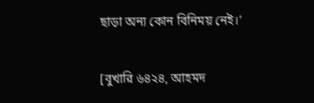ছাড়া অন্য কোন বিনিময় নেই।’

[বুখারি ৬৪২৪, আহমদ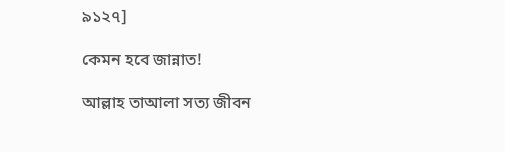৯১২৭]

কেমন হবে জান্নাত!

আল্লাহ তাআলা সত্য জীবন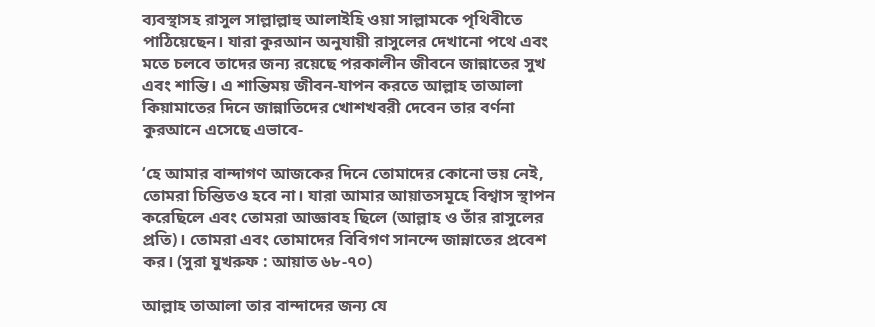ব্যবস্থাসহ রাসুল সাল্লাল্লাহু আলাইহি ওয়া সাল্লামকে পৃথিবীতে পাঠিয়েছেন। যারা কুরআন অনুযায়ী রাসুলের দেখানো পথে এবং মতে চলবে তাদের জন্য রয়েছে পরকালীন জীবনে জান্নাতের সুখ এবং শান্তি। এ শান্তিময় জীবন-যাপন করতে আল্লাহ তাআলা কিয়ামাতের দিনে জান্নাতিদের খোশখবরী দেবেন তার বর্ণনা কুরআনে এসেছে এভাবে-

‘হে আমার বান্দাগণ আজকের দিনে তোমাদের কোনো ভয় নেই, তোমরা চিন্তিতও হবে না। যারা আমার আয়াতসমূহে বিশ্বাস স্থাপন করেছিলে এবং তোমরা আজ্ঞাবহ ছিলে (আল্লাহ ও তাঁর রাসুলের প্রতি)। তোমরা এবং তোমাদের বিবিগণ সানন্দে জান্নাতের প্রবেশ কর। (সুরা যুখরুফ : আয়াত ৬৮-৭০)

আল্লাহ তাআলা তার বান্দাদের জন্য যে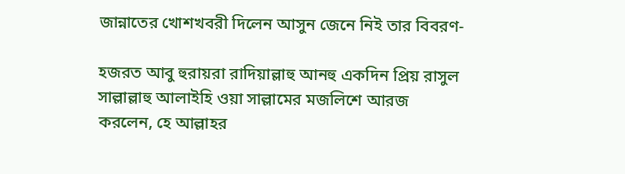জান্নাতের খোশখবরী দিলেন আসুন জেনে নিই তার বিবরণ-

হজরত আবু হুরায়রা রাদিয়াল্লাহু আনহু একদিন প্রিয় রাসুল সাল্লাল্লাহু আলাইহি ওয়া সাল্লামের মজলিশে আরজ করলেন, হে আল্লাহর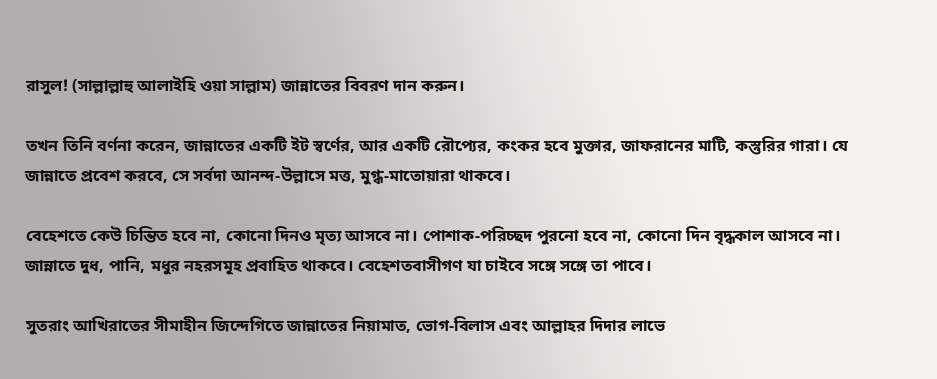রাসুল! (সাল্লাল্লাহু আলাইহি ওয়া সাল্লাম) জান্নাতের বিবরণ দান করুন।

তখন তিনি বর্ণনা করেন, জান্নাতের একটি ইট স্বর্ণের, আর একটি রৌপ্যের, কংকর হবে মুক্তার, জাফরানের মাটি, কস্তুরির গারা। যে জান্নাতে প্রবেশ করবে, সে সর্বদা আনন্দ-উল্লাসে মত্ত, মুগ্ধ-মাতোয়ারা থাকবে।

বেহেশতে কেউ চিন্তিত হবে না, কোনো দিনও মৃত্য আসবে না। পোশাক-পরিচ্ছদ পুরনো হবে না, কোনো দিন বৃদ্ধকাল আসবে না। জান্নাতে দুধ, পানি, মধুর নহরসমূহ প্রবাহিত থাকবে। বেহেশতবাসীগণ যা চাইবে সঙ্গে সঙ্গে তা পাবে।

সুতরাং আখিরাতের সীমাহীন জিন্দেগিতে জান্নাতের নিয়ামাত, ভোগ-বিলাস এবং আল্লাহর দিদার লাভে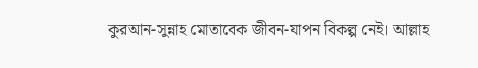কুরআন-সুন্নাহ মোতাবেক জীবন-যাপন বিকল্প নেই। আল্লাহ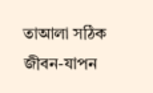তাআলা সঠিক জীবন-যাপন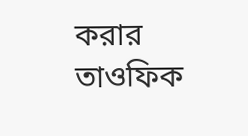করার তাওফিক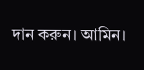দান করুন। আমিন।